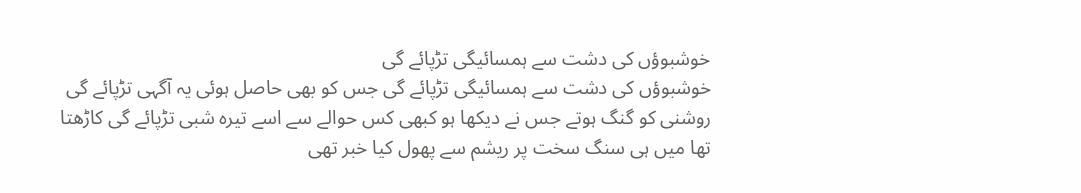خوشبوؤں کی دشت سے ہمسائیگی تڑپائے گی
خوشبوؤں کی دشت سے ہمسائیگی تڑپائے گی جس کو بھی حاصل ہوئی یہ آگہی تڑپائے گی روشنی کو گنگ ہوتے جس نے دیکھا ہو کبھی کس حوالے سے اسے تیرہ شبی تڑپائے گی کاڑھتا تھا میں ہی سنگ سخت پر ریشم سے پھول کیا خبر تھی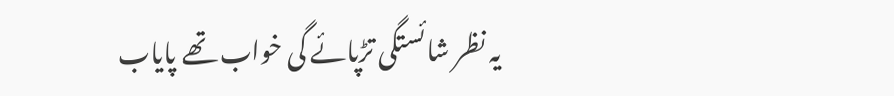یہ نظر شائستگی تڑپائے گی خواب تھے پایاب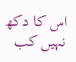اس کا دکھ نہیں کب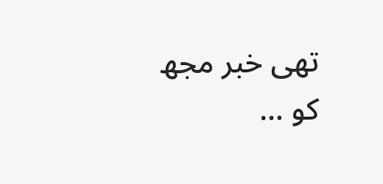تھی خبر مجھ کو ...